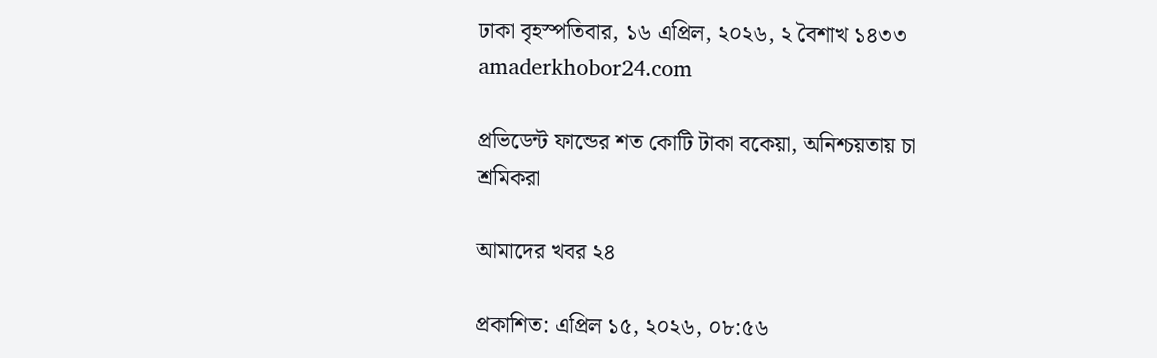ঢাকা বৃহস্পতিবার, ১৬ এপ্রিল, ২০২৬, ২ বৈশাখ ১৪৩৩
amaderkhobor24.com

প্রভিডেন্ট ফান্ডের শত কোটি টাকা বকেয়া, অনিশ্চয়তায় চা শ্রমিকরা

আমাদের খবর ২৪

প্রকাশিত: এপ্রিল ১৫, ২০২৬, ০৮:৫৬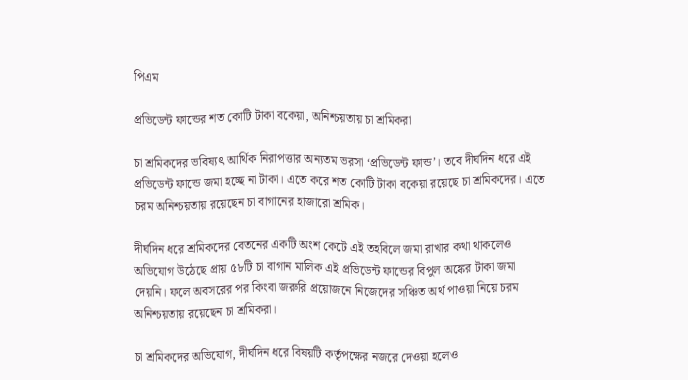পিএম

প্রভিডেন্ট ফান্ডের শত কোটি টাকা বকেয়া, অনিশ্চয়তায় চা শ্রমিকরা

চা শ্রমিকদের ভবিষ্যৎ আর্থিক নিরাপত্তার অন্যতম ভরসা ‘প্রভিডেন্ট ফান্ড’। তবে দীর্ঘদিন ধরে এই প্রভিডেন্ট ফান্ডে জমা হচ্ছে না টাকা। এতে করে শত কোটি টাকা বকেয়া রয়েছে চা শ্রমিকদের। এতে চরম অনিশ্চয়তায় রয়েছেন চা বাগানের হাজারো শ্রমিক।

দীর্ঘদিন ধরে শ্রমিকদের বেতনের একটি অংশ কেটে এই তহবিলে জমা রাখার কথা থাকলেও অভিযোগ উঠেছে প্রায় ৫৮টি চা বাগান মালিক এই প্রভিডেন্ট ফান্ডের বিপুল অঙ্কের টাকা জমা দেয়নি। ফলে অবসরের পর কিংবা জরুরি প্রয়োজনে নিজেদের সঞ্চিত অর্থ পাওয়া নিয়ে চরম অনিশ্চয়তায় রয়েছেন চা শ্রমিকরা।

চা শ্রমিকদের অভিযোগ, দীর্ঘদিন ধরে বিষয়টি কর্তৃপক্ষের নজরে দেওয়া হলেও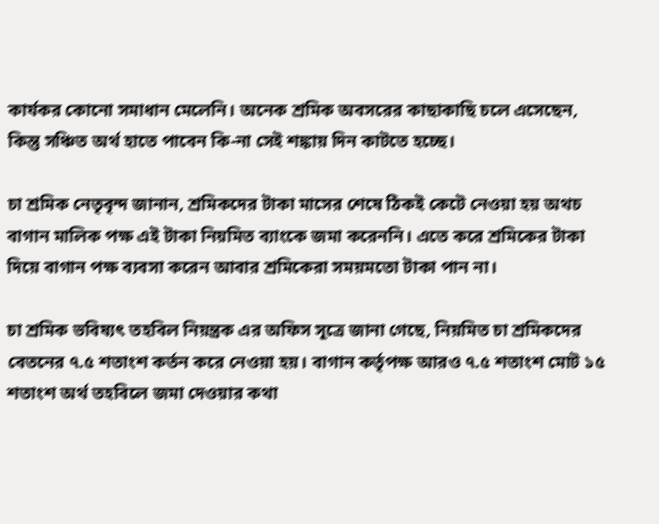কার্যকর কোনো সমাধান মেলেনি। অনেক শ্রমিক অবসরের কাছাকাছি চলে এসেছেন, কিন্তু সঞ্চিত অর্থ হাতে পাবেন কি-না সেই শঙ্কায় দিন কাটতে হচ্ছে।

চা শ্রমিক নেতৃবৃন্দ জানান, শ্রমিকদের টাকা মাসের শেষে ঠিকই কেটে নেওয়া হয় অথচ বাগান মালিক পক্ষ এই টাকা নিয়মিত ব্যাংকে জমা করেননি। এতে করে শ্রমিকের টাকা দিয়ে বাগান পক্ষ ব্যবসা করেন আবার শ্রমিকেরা সময়মতো টাকা পান না।

চা শ্রমিক ভবিষ্যৎ তহবিল নিয়ন্ত্রক এর অফিস সূত্রে জানা গেছে, নিয়মিত চা শ্রমিকদের বেতনের ৭.৫ শতাংশ কর্তন করে নেওয়া হয়। বাগান কর্তৃপক্ষ আরও ৭.৫ শতাংশ মোট ১৫ শতাংশ অর্থ তহবিলে জমা দেওয়ার কথা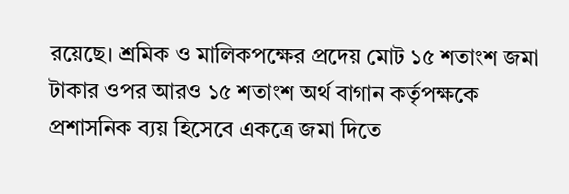রয়েছে। শ্রমিক ও মালিকপক্ষের প্রদেয় মোট ১৫ শতাংশ জমা টাকার ওপর আরও ১৫ শতাংশ অর্থ বাগান কর্তৃপক্ষকে প্রশাসনিক ব্যয় হিসেবে একত্রে জমা দিতে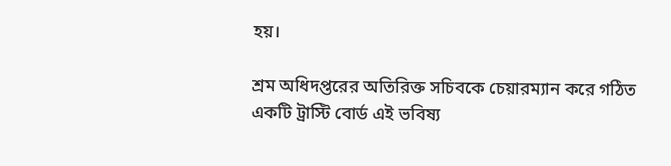হয়।

শ্রম অধিদপ্তরের অতিরিক্ত সচিবকে চেয়ারম্যান করে গঠিত একটি ট্রাস্টি বোর্ড এই ভবিষ্য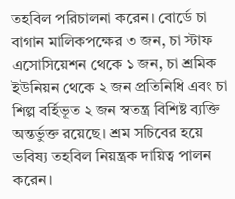তহবিল পরিচালনা করেন। বোর্ডে চা বাগান মালিকপক্ষের ৩ জন, চা স্টাফ এসোসিয়েশন থেকে ১ জন, চা শ্রমিক ইউনিয়ন থেকে ২ জন প্রতিনিধি এবং চা শিল্প বর্হিভূত ২ জন স্বতন্ত্র বিশিষ্ট ব্যক্তি অন্তর্ভুক্ত রয়েছে। শ্রম সচিবের হয়ে ভবিষ্য তহবিল নিয়ন্ত্রক দায়িত্ব পালন করেন।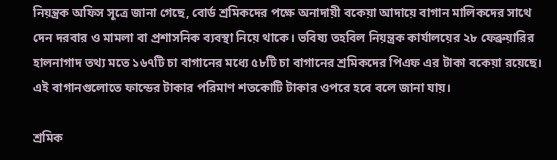নিয়ন্ত্রক অফিস সূত্রে জানা গেছে, বোর্ড শ্রমিকদের পক্ষে অনাদায়ী বকেয়া আদায়ে বাগান মালিকদের সাথে দেন দরবার ও মামলা বা প্রশাসনিক ব্যবস্থা নিয়ে থাকে। ভবিষ্য তহবিল নিয়ন্ত্রক কার্যালয়ের ২৮ ফেব্রুয়ারির হালনাগাদ তথ্য মতে ১৬৭টি চা বাগানের মধ্যে ৫৮টি চা বাগানের শ্রমিকদের পিএফ এর টাকা বকেয়া রয়েছে।
এই বাগানগুলোতে ফান্ডের টাকার পরিমাণ শতকোটি টাকার ওপরে হবে বলে জানা যায়।

শ্রমিক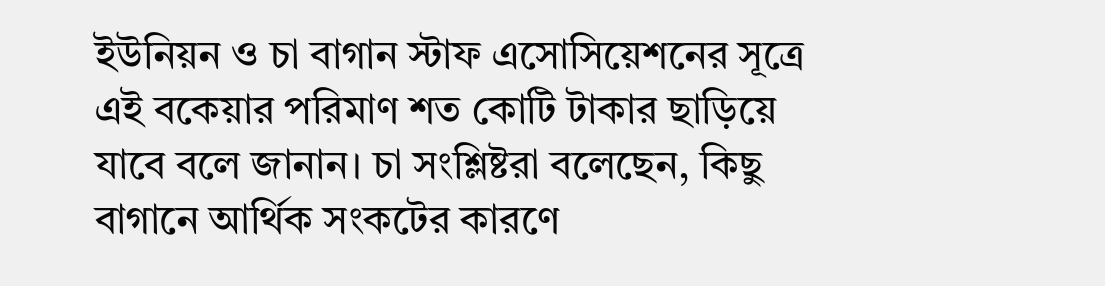ইউনিয়ন ও চা বাগান স্টাফ এসোসিয়েশনের সূত্রে এই বকেয়ার পরিমাণ শত কোটি টাকার ছাড়িয়ে যাবে বলে জানান। চা সংশ্লিষ্টরা বলেছেন, কিছু বাগানে আর্থিক সংকটের কারণে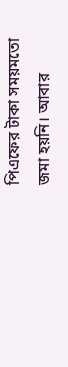পিএফের টাকা সময়মতো জমা হয়নি। আবার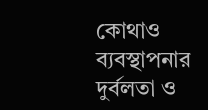কোথাও ব্যবস্থাপনার দুর্বলতা ও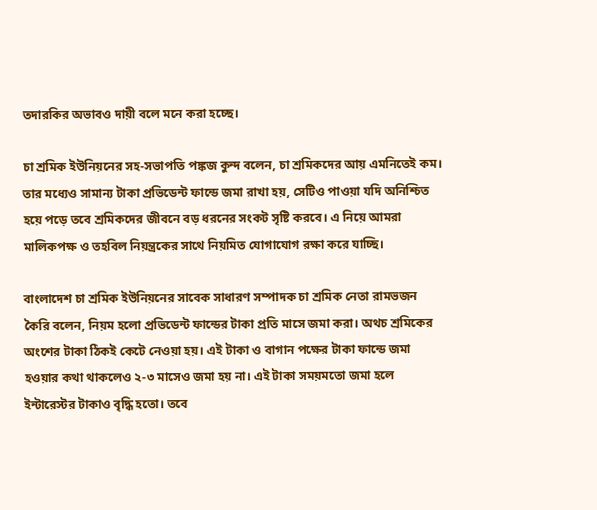তদারকির অভাবও দায়ী বলে মনে করা হচ্ছে।

চা শ্রমিক ইউনিয়নের সহ-সভাপতি পঙ্কজ কুন্দ বলেন, চা শ্রমিকদের আয় এমনিতেই কম। তার মধ্যেও সামান্য টাকা প্রভিডেন্ট ফান্ডে জমা রাখা হয়, সেটিও পাওয়া যদি অনিশ্চিত হয়ে পড়ে তবে শ্রমিকদের জীবনে বড় ধরনের সংকট সৃষ্টি করবে। এ নিয়ে আমরা মালিকপক্ষ ও তহবিল নিয়ন্ত্রকের সাথে নিয়মিত যোগাযোগ রক্ষা করে যাচ্ছি।

বাংলাদেশ চা শ্রমিক ইউনিয়নের সাবেক সাধারণ সম্পাদক চা শ্রমিক নেতা রামভজন কৈরি বলেন, নিয়ম হলো প্রভিডেন্ট ফান্ডের টাকা প্রতি মাসে জমা করা। অথচ শ্রমিকের অংশের টাকা ঠিকই কেটে নেওয়া হয়। এই টাকা ও বাগান পক্ষের টাকা ফান্ডে জমা হওয়ার কথা থাকলেও ২-৩ মাসেও জমা হয় না। এই টাকা সময়মতো জমা হলে ইন্টারেস্টর টাকাও বৃদ্ধি হতো। তবে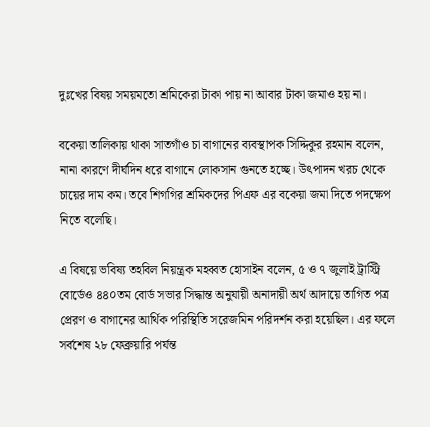দুঃখের বিষয় সময়মতো শ্রমিকেরা টাকা পায় না আবার টাকা জমাও হয় না।

বকেয়া তালিকায় থাকা সাতগাঁও চা বাগানের ব্যবস্থাপক সিদ্দিকুর রহমান বলেন, নানা কারণে দীর্ঘদিন ধরে বাগানে লোকসান গুনতে হচ্ছে। উৎপাদন খরচ থেকে চায়ের দাম কম। তবে শিগগির শ্রমিকদের পিএফ এর বকেয়া জমা দিতে পদক্ষেপ নিতে বলেছি।

এ বিষয়ে ভবিষ্য তহবিল নিয়ন্ত্রক মহব্বত হোসাইন বলেন, ৫ ও ৭ জুলাই ট্রাস্ট্রি বোর্ডেও ৪৪০তম বোর্ড সভার সিদ্ধান্ত অনুযায়ী অনাদায়ী অর্থ আদায়ে তাগিত পত্র প্রেরণ ও বাগানের আর্থিক পরিস্থিতি সরেজমিন পরিদর্শন করা হয়েছিল। এর ফলে সর্বশেষ ২৮ ফেব্রুয়ারি পর্যন্ত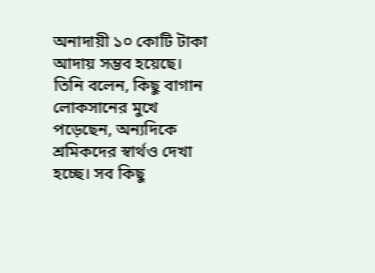অনাদায়ী ১০ কোটি টাকা আদায় সম্ভব হয়েছে। তিনি বলেন, কিছু বাগান লোকসানের মুখে পড়েছেন, অন্যদিকে শ্রমিকদের স্বার্থও দেখা হচ্ছে। সব কিছু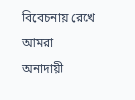বিবেচনায় রেখে আমরা অনাদায়ী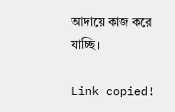আদায়ে কাজ করে যাচ্ছি।

Link copied!